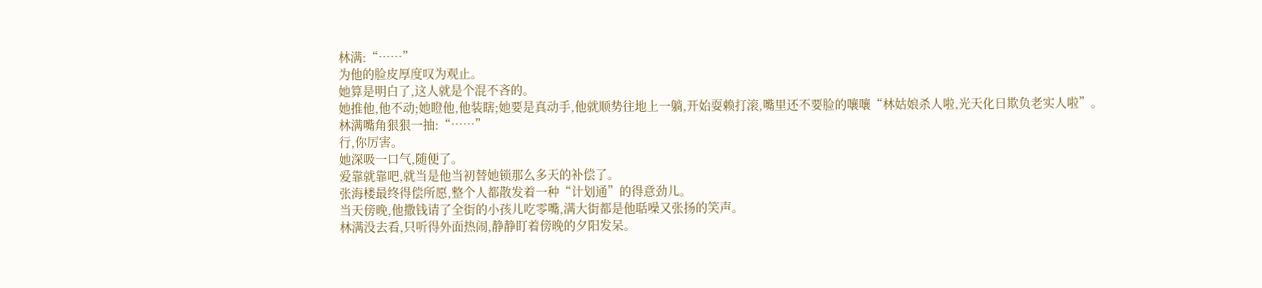林满:“……”
为他的脸皮厚度叹为观止。
她算是明白了,这人就是个混不吝的。
她推他,他不动;她瞪他,他装瞎;她要是真动手,他就顺势往地上一躺,开始耍赖打滚,嘴里还不要脸的嚷嚷“林姑娘杀人啦,光天化日欺负老实人啦”。
林满嘴角狠狠一抽:“……”
行,你厉害。
她深吸一口气,随便了。
爱靠就靠吧,就当是他当初替她锁那么多天的补偿了。
张海楼最终得偿所愿,整个人都散发着一种“计划通”的得意劲儿。
当天傍晚,他撒钱请了全街的小孩儿吃零嘴,满大街都是他聒噪又张扬的笑声。
林满没去看,只听得外面热闹,静静盯着傍晚的夕阳发呆。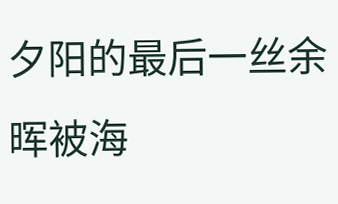夕阳的最后一丝余晖被海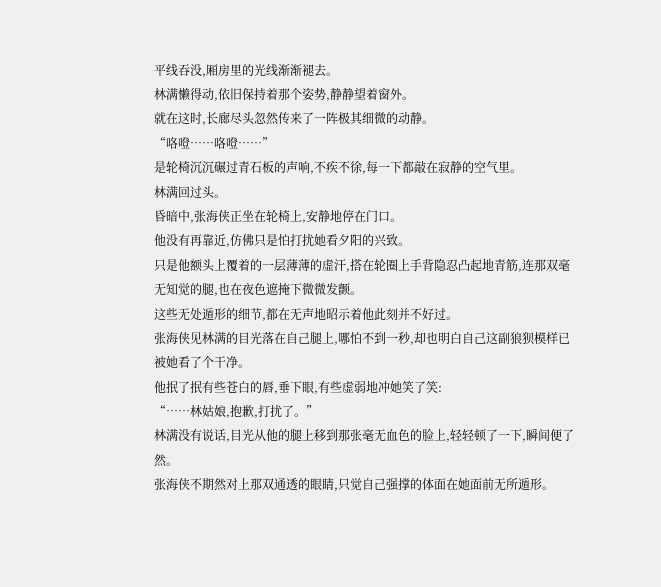平线吞没,厢房里的光线渐渐褪去。
林满懒得动,依旧保持着那个姿势,静静望着窗外。
就在这时,长廊尽头忽然传来了一阵极其细微的动静。
“咯噔……咯噔……”
是轮椅沉沉碾过青石板的声响,不疾不徐,每一下都敲在寂静的空气里。
林满回过头。
昏暗中,张海侠正坐在轮椅上,安静地停在门口。
他没有再靠近,仿佛只是怕打扰她看夕阳的兴致。
只是他额头上覆着的一层薄薄的虚汗,搭在轮圈上手背隐忍凸起地青筋,连那双毫无知觉的腿,也在夜色遮掩下微微发颤。
这些无处遁形的细节,都在无声地昭示着他此刻并不好过。
张海侠见林满的目光落在自己腿上,哪怕不到一秒,却也明白自己这副狼狈模样已被她看了个干净。
他抿了抿有些苍白的唇,垂下眼,有些虚弱地冲她笑了笑:
“……林姑娘,抱歉,打扰了。”
林满没有说话,目光从他的腿上移到那张毫无血色的脸上,轻轻顿了一下,瞬间便了然。
张海侠不期然对上那双通透的眼睛,只觉自己强撑的体面在她面前无所遁形。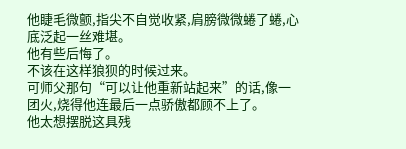他睫毛微颤,指尖不自觉收紧,肩膀微微蜷了蜷,心底泛起一丝难堪。
他有些后悔了。
不该在这样狼狈的时候过来。
可师父那句“可以让他重新站起来”的话,像一团火,烧得他连最后一点骄傲都顾不上了。
他太想摆脱这具残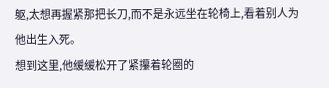躯,太想再握紧那把长刀,而不是永远坐在轮椅上,看着别人为他出生入死。
想到这里,他缓缓松开了紧攥着轮圈的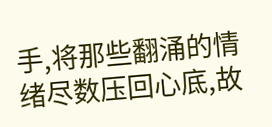手,将那些翻涌的情绪尽数压回心底,故